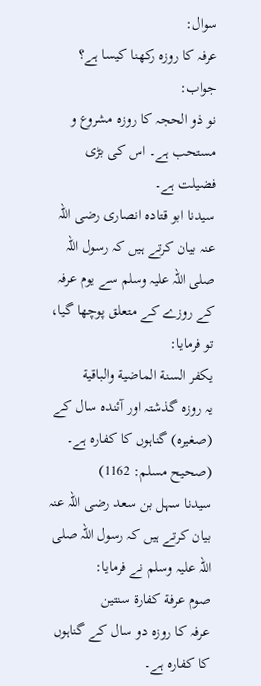سوال:
عرفہ کا روزہ رکھنا کیسا ہے؟
جواب:
نو ذو الحجہ کا روزہ مشروع و مستحب ہے۔ اس کی بڑی فضیلت ہے۔
سیدنا ابو قتادہ انصاری رضی اللہ عنہ بیان کرتے ہیں کہ رسول اللہ صلی اللہ علیہ وسلم سے یوم عرفہ کے روزے کے متعلق پوچھا گیا، تو فرمایا:
يكفر السنة الماضية والباقية
یہ روزہ گذشتہ اور آئندہ سال کے (صغیرہ) گناہوں کا کفارہ ہے۔
(صحیح مسلم: 1162)
سیدنا سہل بن سعد رضی اللہ عنہ بیان کرتے ہیں کہ رسول اللہ صلی اللہ علیہ وسلم نے فرمایا:
صوم عرفة كفارة سنتين
عرفہ کا روزہ دو سال کے گناہوں کا کفارہ ہے۔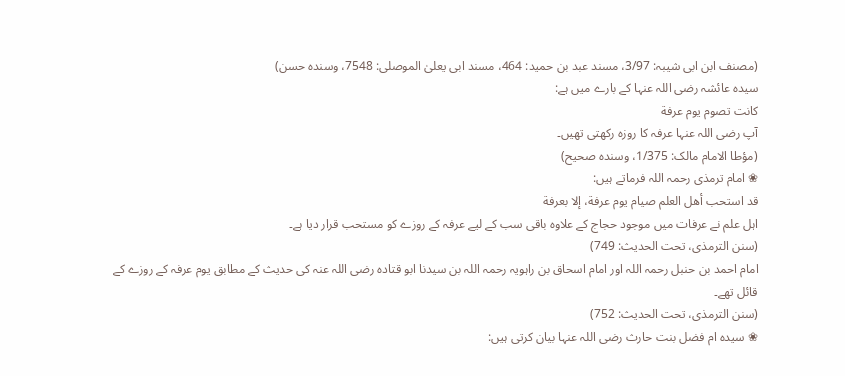(مصنف ابن ابی شیبہ: 3/97، مسند عبد بن حمید: 464، مسند ابی یعلیٰ الموصلی: 7548، وسندہ حسن)
سیدہ عائشہ رضی اللہ عنہا کے بارے میں ہے:
كانت تصوم يوم عرفة
آپ رضی اللہ عنہا عرفہ کا روزہ رکھتی تھیں۔
(مؤطا الامام مالک: 1/375، وسندہ صحیح)
❀ امام ترمذی رحمہ اللہ فرماتے ہیں:
قد استحب أهل العلم صيام يوم عرفة، إلا بعرفة
اہل علم نے عرفات میں موجود حجاج کے علاوہ باقی سب کے لیے عرفہ کے روزے کو مستحب قرار دیا ہے۔
(سنن الترمذی، تحت الحدیث: 749)
امام احمد بن حنبل رحمہ اللہ اور امام اسحاق بن راہویہ رحمہ اللہ بن سیدنا ابو قتادہ رضی اللہ عنہ کی حدیث کے مطابق یوم عرفہ کے روزے کے قائل تھے۔
(سنن الترمذی، تحت الحدیث: 752)
❀ سیدہ ام فضل بنت حارث رضی اللہ عنہا بیان کرتی ہیں: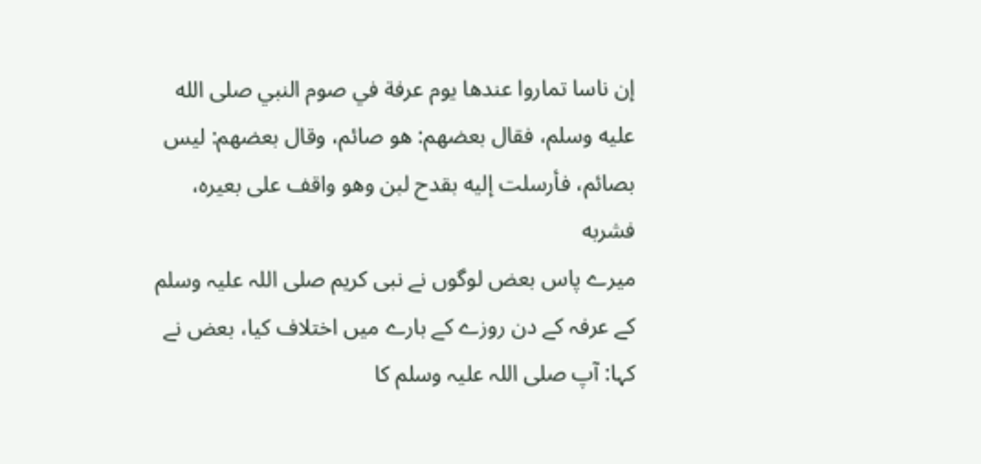إن ناسا تماروا عندها يوم عرفة في صوم النبي صلى الله عليه وسلم، فقال بعضهم: هو صائم، وقال بعضهم: ليس بصائم، فأرسلت إليه بقدح لبن وهو واقف على بعيره، فشربه
میرے پاس بعض لوگوں نے نبی کریم صلی اللہ علیہ وسلم کے عرفہ کے دن روزے کے بارے میں اختلاف کیا، بعض نے کہا: آپ صلی اللہ علیہ وسلم کا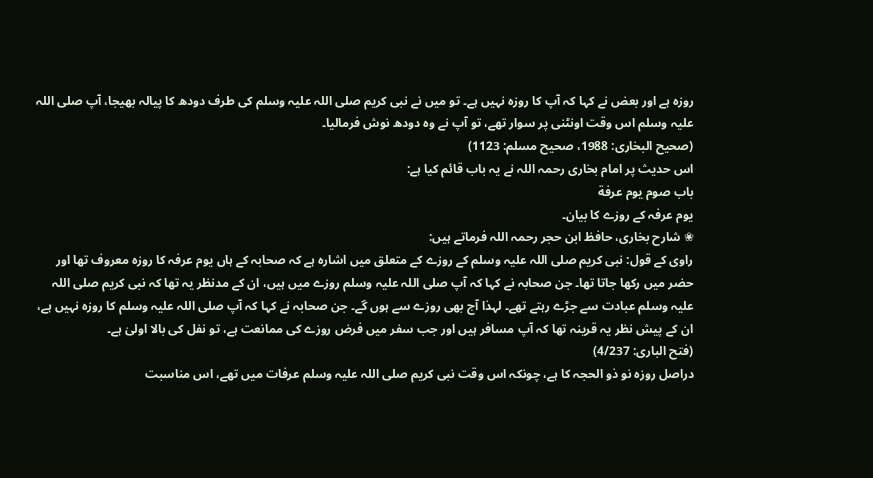روزہ ہے اور بعض نے کہا کہ آپ کا روزہ نہیں ہے۔ تو میں نے نبی کریم صلی اللہ علیہ وسلم کی طرف دودھ کا پیالہ بھیجا، آپ صلی اللہ علیہ وسلم اس وقت اونٹنی پر سوار تھے، تو آپ نے وہ دودھ نوش فرمالیا۔
(صحیح البخاری: 1988، صحیح مسلم: 1123)
اس حدیث پر امام بخاری رحمہ اللہ نے یہ باب قائم کیا ہے:
باب صوم يوم عرفة
یوم عرفہ کے روزے کا بیان۔
❀ شارح بخاری، حافظ ابن حجر رحمہ اللہ فرماتے ہیں:
راوی کے قول: نبی کریم صلی اللہ علیہ وسلم کے روزے کے متعلق میں اشارہ ہے کہ صحابہ کے ہاں یوم عرفہ کا روزہ معروف تھا اور حضر میں رکھا جاتا تھا۔ جن صحابہ نے کہا کہ آپ صلی اللہ علیہ وسلم روزے میں ہیں، ان کے مدنظر یہ تھا کہ نبی کریم صلی اللہ علیہ وسلم عبادت سے جڑے رہتے تھے۔ لہذا آج بھی روزے سے ہوں گے۔ جن صحابہ نے کہا کہ آپ صلی اللہ علیہ وسلم کا روزہ نہیں ہے، ان کے پیش نظر یہ قرینہ تھا کہ آپ مسافر ہیں اور جب سفر میں فرض روزے کی ممانعت ہے، تو نفل کی بالا اولیٰ ہے۔
(فتح الباری: 4/237)
دراصل روزہ نو ذو الحجہ کا ہے، چونکہ اس وقت نبی کریم صلی اللہ علیہ وسلم عرفات میں تھے، اس مناسبت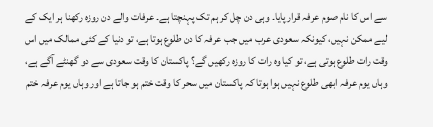سے اس کا نام صوم عرفہ قرار پایا۔ وہی دن چل کر ہم تک پہنچتا ہے۔ عرفات والے دن روزہ رکھنا ہر ایک کے لیے ممکن نہیں، کیونکہ سعودی عرب میں جب عرفہ کا دن طلوع ہوتا ہے، تو دنیا کے کئی ممالک میں اس وقت رات طلوع ہوتی ہے، تو کیا وہ رات کا روزہ رکھیں گے؟ پاکستان کا وقت سعودی سے دو گھنٹے آگے ہے، وہاں یوم عرفہ ابھی طلوع نہیں ہوا ہوتا کہ پاکستان میں سحر کا وقت ختم ہو جاتا ہے اور وہاں یوم عرفہ ختم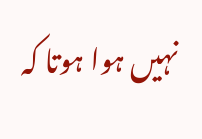نہیں ہوا ہوتا کہ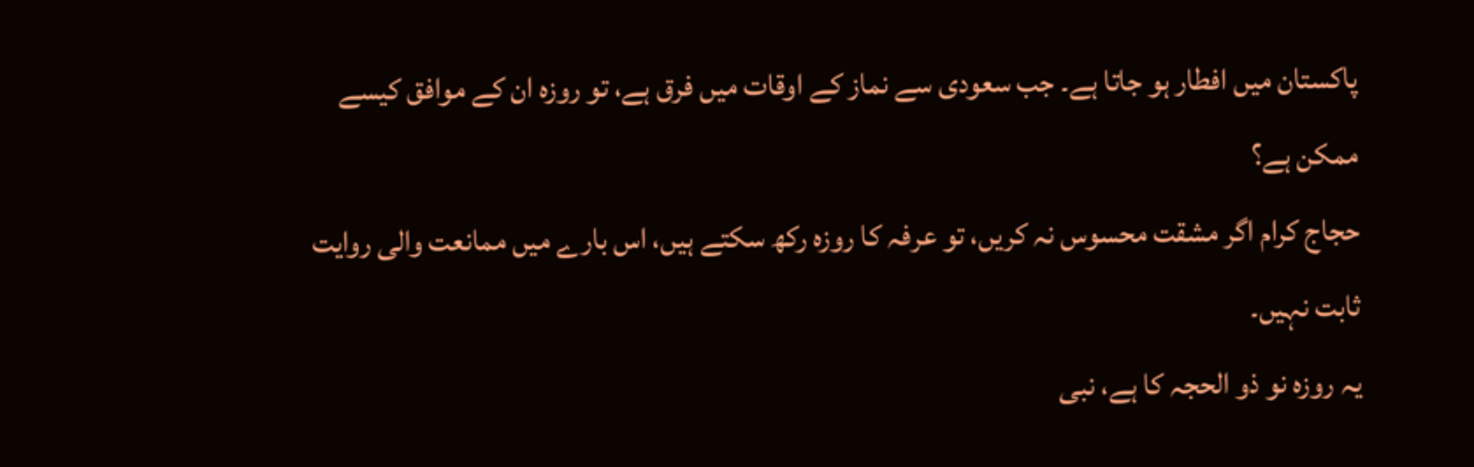پاکستان میں افطار ہو جاتا ہے۔ جب سعودی سے نماز کے اوقات میں فرق ہے، تو روزہ ان کے موافق کیسے ممکن ہے؟
حجاج کرام اگر مشقت محسوس نہ کریں، تو عرفہ کا روزہ رکھ سکتے ہیں، اس بارے میں ممانعت والی روایت ثابت نہیں۔
یہ روزہ نو ذو الحجہ کا ہے، نبی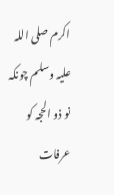اکرم صلی اللہ علیہ وسلم چونکہ نو ذو الحجہ کو عرفات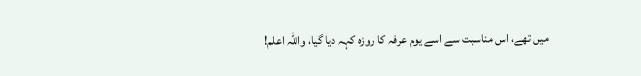میں تھے، اس مناسبت سے اسے یوم عرفہ کا روزہ کہہ دیا گیا، واللہ اعلم!